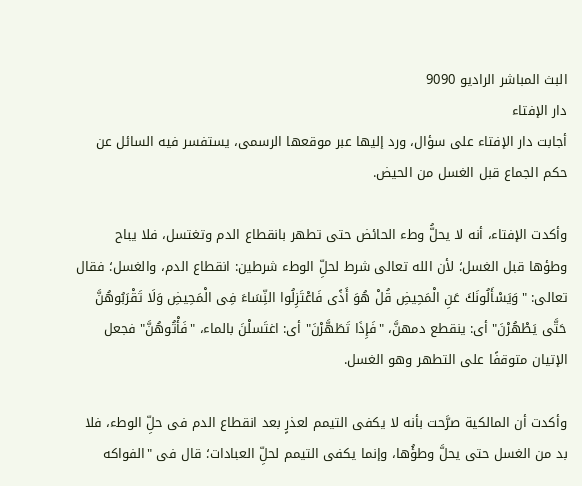البث المباشر الراديو 9090
دار الإفتاء
أجابت دار الإفتاء على سؤال، ورد إليها عبر موقعها الرسمى، يستفسر فيه السائل عن حكم الجماع قبل الغسل من الحيض.

وأكدت الإفتاء، أنه لا يحلُّ وطء الحائض حتى تطهر بانقطاع الدم وتغتسل، فلا يباح وطؤها قبل الغسل؛ لأن الله تعالى شرط لحلِّ الوطء شرطين: انقطاع الدم، والغسل؛ فقال تعالى: "وَيَسْأَلُونَكَ عَنِ الْمَحِيضِ قُلْ هُوَ أَذًى فَاعْتَزِلُوا النِّسَاءَ فِى الْمَحِيضِ وَلَا تَقْرَبُوهُنَّ حَتَّى يَطْهُرْنَ" أى: ينقطع دمهنَّ، "فَإِذَا تَطَهَّرْنَ" أى: اغتَسلْنَ بالماء، "فَأْتُوهُنَّ" فجعل الإتيان متوقفًا على التطهر وهو الغسل.

وأكدت أن المالكية صرَّحت بأنه لا يكفى التيمم لعذرٍ بعد انقطاع الدم فى حلِّ الوطء، فلا بد من الغسل حتى يحلَّ وطؤُها، وإنما يكفى التيمم لحلِّ العبادات؛ قال فى "الفواكه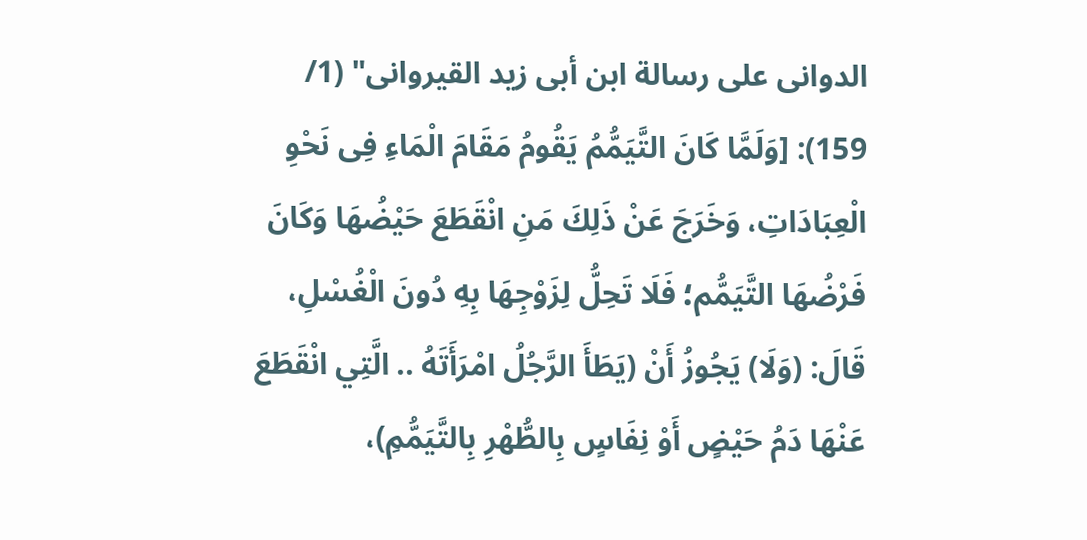الدوانى على رسالة ابن أبى زيد القيروانى" (1/ 159): [وَلَمَّا كَانَ التَّيَمُّمُ يَقُومُ مَقَامَ الْمَاءِ فِى نَحْوِ الْعِبَادَاتِ، وَخَرَجَ عَنْ ذَلِكَ مَنِ انْقَطَعَ حَيْضُهَا وَكَانَ فَرْضُهَا التَّيَمُّم؛ فَلَا تَحِلُّ لِزَوْجِهَا بِهِ دُونَ الْغُسْلِ، قَالَ: (وَلَا) يَجُوزُ أَنْ (يَطَأَ الرَّجُلُ امْرَأَتَهُ .. الَّتِي انْقَطَعَ عَنْهَا دَمُ حَيْضٍ أَوْ نِفَاسٍ بِالطُّهْرِ بِالتَّيَمُّمِ)،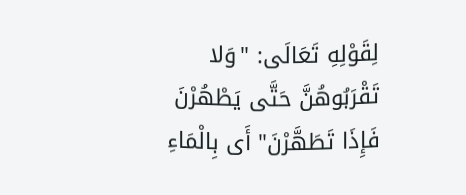لِقَوْلِهِ تَعَالَى: "وَلا تَقْرَبُوهُنَّ حَتَّى يَطْهُرْنَ فَإِذَا تَطَهَّرْنَ" أَى بِالْمَاءِ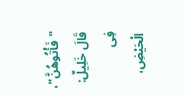"فَأْتُوهُنَّ"، قَالَ خَلِيلٌ: فِى الْحَيْضِ،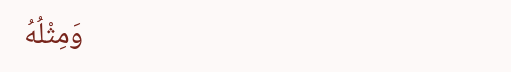وَمِثْلُهُ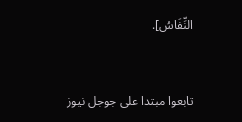النِّفَاسُ].



تابعوا مبتدا على جوجل نيوز